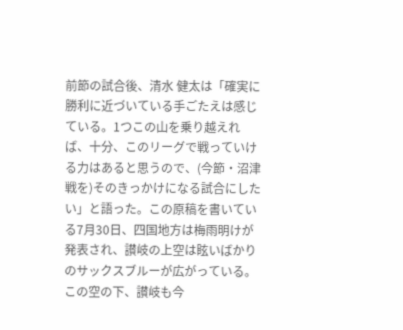前節の試合後、清水 健太は「確実に勝利に近づいている手ごたえは感じている。1つこの山を乗り越えれば、十分、このリーグで戦っていける力はあると思うので、(今節・沼津戦を)そのきっかけになる試合にしたい」と語った。この原稿を書いている7月30日、四国地方は梅雨明けが発表され、讃岐の上空は眩いばかりのサックスブルーが広がっている。この空の下、讃岐も今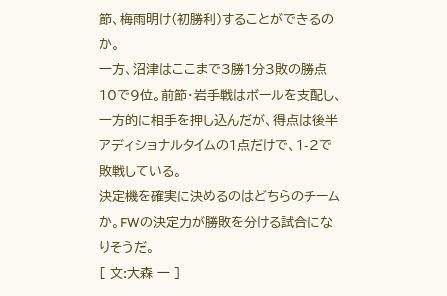節、梅雨明け(初勝利)することができるのか。
一方、沼津はここまで3勝1分3敗の勝点10で9位。前節・岩手戦はボールを支配し、一方的に相手を押し込んだが、得点は後半アディショナルタイムの1点だけで、1-2で敗戦している。
決定機を確実に決めるのはどちらのチームか。FWの決定力が勝敗を分ける試合になりそうだ。
[ 文:大森 一 ]